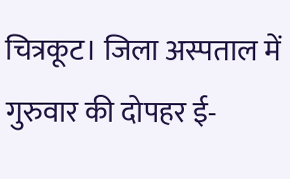चित्रकूट। जिला अस्पताल में गुरुवार की दोपहर ई-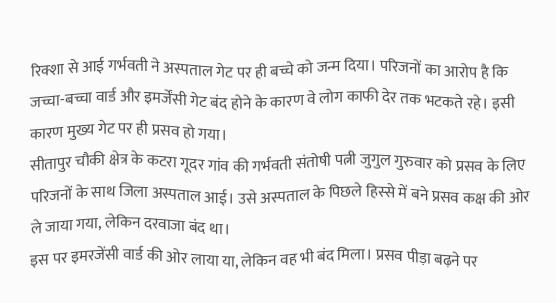रिक्शा से आई गर्भवती ने अस्पताल गेट पर ही बच्चे को जन्म दिया। परिजनों का आरोप है कि जच्चा-बच्चा वार्ड और इमर्जेंसी गेट बंद होने के कारण वे लोग काफी देर तक भटकते रहे। इसी कारण मुख्य गेट पर ही प्रसव हो गया।
सीतापुर चौकी क्षेत्र के कटरा गूदर गांव की गर्भवती संतोषी पत्नी जुगुल गुरुवार को प्रसव के लिए परिजनों के साथ जिला अस्पताल आई। उसे अस्पताल के पिछले हिस्से में बने प्रसव कक्ष की ओर ले जाया गया, लेकिन दरवाजा बंद था।
इस पर इमरजेंसी वार्ड की ओर लाया या, लेकिन वह भी बंद मिला। प्रसव पीड़ा बढ़ने पर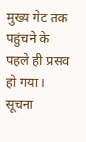मुख्य गेट तक पहुंचने के पहले ही प्रसव हो गया। सूचना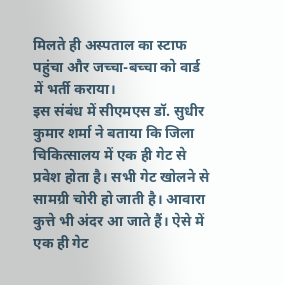मिलते ही अस्पताल का स्टाफ पहुंचा और जच्चा-बच्चा को वार्ड में भर्ती कराया।
इस संबंध में सीएमएस डॉ. सुधीर कुमार शर्मा ने बताया कि जिला चिकित्सालय में एक ही गेट से प्रवेश होता है। सभी गेट खोलने से सामग्री चोरी हो जाती है। आवारा कुत्ते भी अंदर आ जाते हैं। ऐसे में एक ही गेट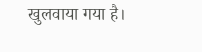खुलवाया गया है।